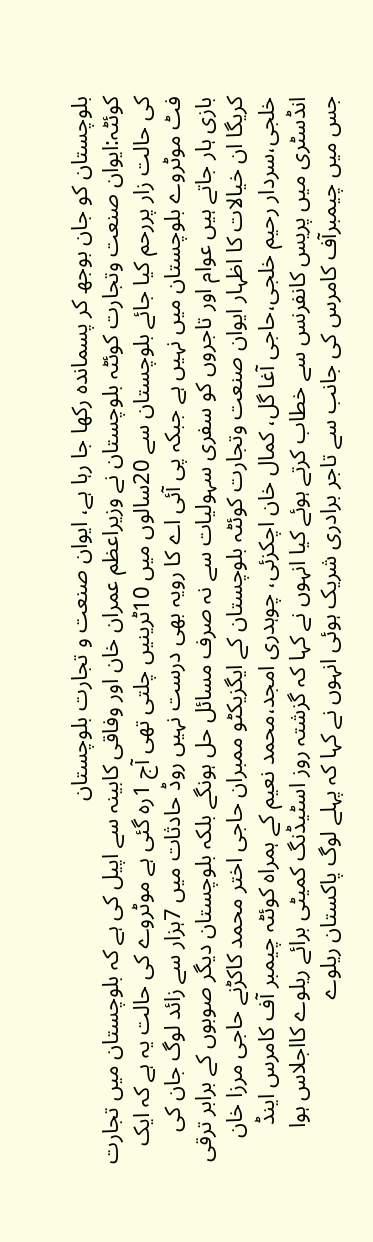بلوچستان کو جان بوجھ کر پسماندہ رکھا جا رہا ہے، ایوان صنعت و تجارت بلوچستان
کوئٹہ:ایوان صنعت وتجارت کوئٹہ بلوچستان نے وزیراعظم عمران خان اور وفاقی کابینہ سے اپیل کی ہے کہ بلوچستان میں تجارت کی حالت زار پررحم کیا جائے بلوچستان سے 20سالوں میں 10ٹرینیں چلتی تھی آج 1رہ گئی ہے موٹروے کی حالت یہ ہے کہ ایک فٹ موٹروے بلوچستان میں نہیں ہے جبکہ پی آئی اے کا رویہ بھی درست نہیں روڈ حادثات میں 7ہزار سے زائد لوگ جان کی بازی ہار جاتے ہیں عوام اور تاجروں کو سفری سہولیات سے نہ صرف مسائل حل ہونگے بلکہ بلوچستان دیگر صوبوں کے برابر ترقی کریگا ان خیالات کا اظہار ایوان صنعت وتجارت کوئٹہ بلوچستان کے ایگزیکٹو ممبران حاجی اختر محمد کاکڑنے حاجی مرزا خان خلجی،سردار رحیم خلجی،حاجی آغا گل، کمال خان اچکزئی، چوہدری امجد،محمد نعیم کے ہمراہ کوئٹہ چیمبر آف کامرس اینڈ انڈسٹری میں پریس کانفرنس سے خطاب کرتے ہوئے کیا انہوں نے کہا کہ گزشتہ روز اسٹیڈنگ کمیٹی برائے ریلوے کااجلاس ہوا جس میں چیمبرآف کامرس کی جانب سے تاجر برادری شریک ہوئی انہوں نے کہا کہ پہلے لوگ پاکستان ریلوے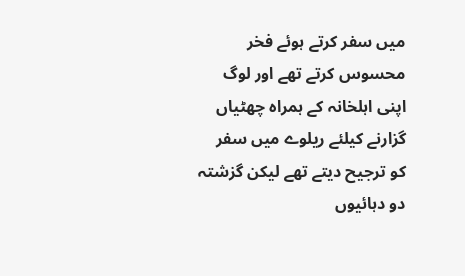میں سفر کرتے ہوئے فخر محسوس کرتے تھے اور لوگ اپنی اہلخانہ کے ہمراہ چھٹیاں گزارنے کیلئے ریلوے میں سفر کو ترجیح دیتے تھے لیکن گزشتہ دو دہائیوں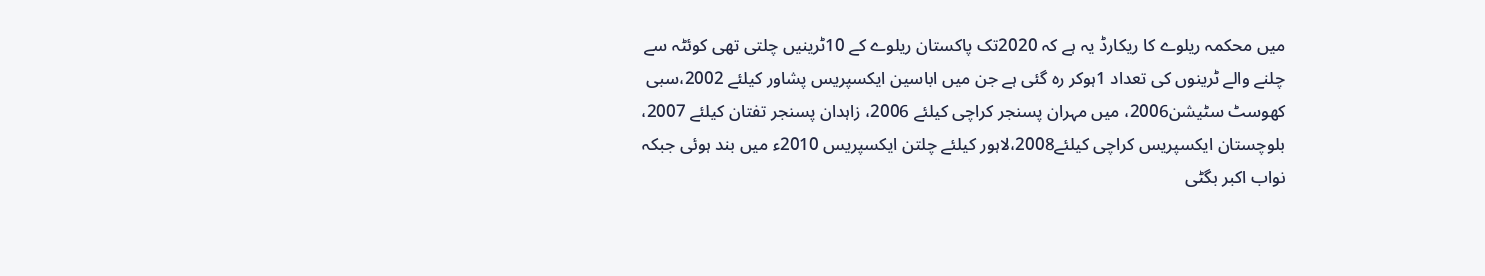میں محکمہ ریلوے کا ریکارڈ یہ ہے کہ 2020تک پاکستان ریلوے کے 10ٹرینیں چلتی تھی کوئٹہ سے چلنے والے ٹرینوں کی تعداد 1ہوکر رہ گئی ہے جن میں اباسین ایکسپریس پشاور کیلئے 2002،سبی کھوسٹ سٹیشن2006، میں مہران پسنجر کراچی کیلئے 2006، زاہدان پسنجر تفتان کیلئے 2007، بلوچستان ایکسپریس کراچی کیلئے2008،لاہور کیلئے چلتن ایکسپریس 2010ء میں بند ہوئی جبکہ نواب اکبر بگٹی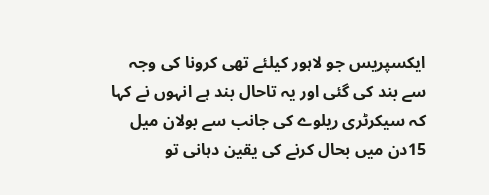ایکسپریس جو لاہور کیلئے تھی کرونا کی وجہ سے بند کی گئی اور یہ تاحال بند ہے انہوں نے کہا کہ سیکرٹری ریلوے کی جانب سے بولان میل 15دن میں بحال کرنے کی یقین دہانی تو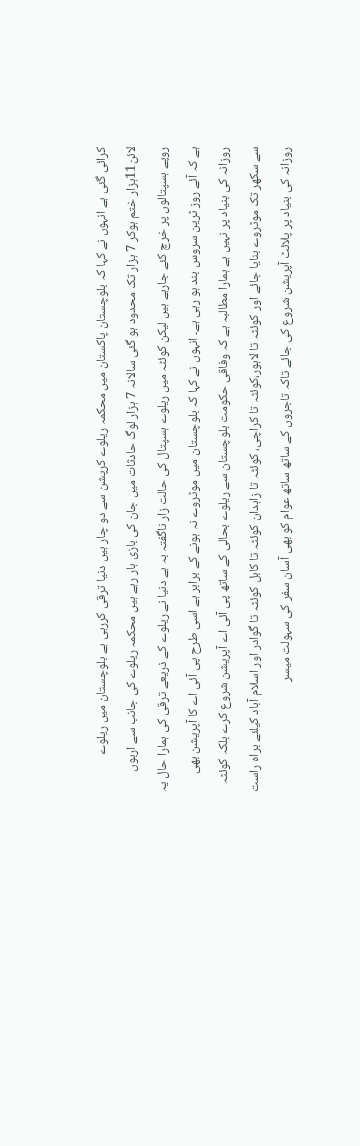کرائی گئی ہے انہوں نے کہا کہ بلوچستان پاکستان میں محکمہ ریلوے کرپشن سے دو چار ہیں دنیا ترقی کررہی ہے بلوچستان میں ریلوے لائن11ہزار ختم ہوکر 7 ہزار تک محدود ہو گئی سالانہ 7 ہزار لوگ حادثات میں جان کی بازی ہار رہے ہیں محکمہ ریلوے کی جانب سے اربوں روپے ہسپتالوں پر خرچ کئے جارہے ہیں لیکن کوئٹہ میں ریلوے ہسپتال کی حالت زار ناگفتہ بہ ہے دنیا نے ریلوے کے ذریعے ترقی کی ہمارا حال یہ ہے کہ آئے روز ٹرین سروس بند ہو رہی ہے۔ انہوں نے کہا کہ بلوچستان میں موٹروے نہ ہونے کے برابر ہے اسی طرح پی آئی اے کا آپریشن بھی روزانہ کی بنیاد پر نہیں ہے ہمارا مطالبہ ہے کہ وفاقی حکومت بلوچستان سے ریلوے بحالی کے ساتھ پی آئی اے آپریشن شروع کرے بلکہ کوئٹہ سے سکھر تک موٹروے بنایا جائے اور کوئٹہ تا لاہور،کوئٹہ تا کراچی، کوئٹہ تا زاہدان کوئٹہ تا کابل کوئٹہ تا گوادر اور اسلام آباد کیلئے براہ راست روزانہ کی بنیاد پر پلائٹ آپریشن شروع کی جائے تاکہ تاجروں کے ساتھ ساتھ عوام کو بھی آسان سفر کی سہولت میسر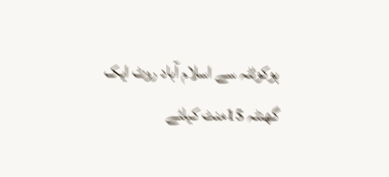ہوکوئٹہ سے اسلام آباد روٹ ایک گھنٹہ 15منٹ کیلئے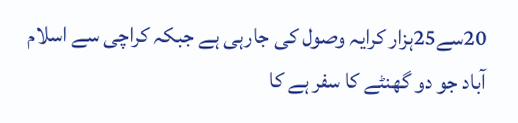20سے25ہزار کرایہ وصول کی جارہی ہے جبکہ کراچی سے اسلام آباد جو دو گھنٹے کا سفر ہے کا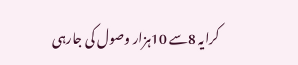کرایہ 8سے 10ہزار وصول کی جارہی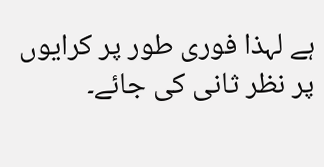ہے لہذا فوری طور پر کرایوں پر نظر ثانی کی جائے۔